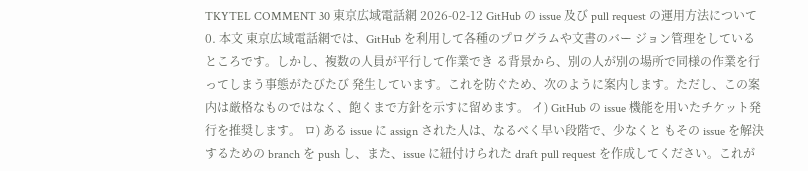TKYTEL COMMENT 30 東京広域電話網 2026-02-12 GitHub の issue 及び pull request の運用方法について 0. 本文 東京広域電話網では、GitHub を利用して各種のプログラムや文書のバー ジョン管理をしているところです。しかし、複数の人員が平行して作業でき る背景から、別の人が別の場所で同様の作業を行ってしまう事態がたびたび 発生しています。これを防ぐため、次のように案内します。ただし、この案 内は厳格なものではなく、飽くまで方針を示すに留めます。 イ) GitHub の issue 機能を用いたチケット発行を推奨します。 ロ) ある issue に assign された人は、なるべく早い段階で、少なくと もその issue を解決するための branch を push し、また、issue に紐付けられた draft pull request を作成してください。これが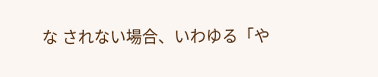な されない場合、いわゆる「や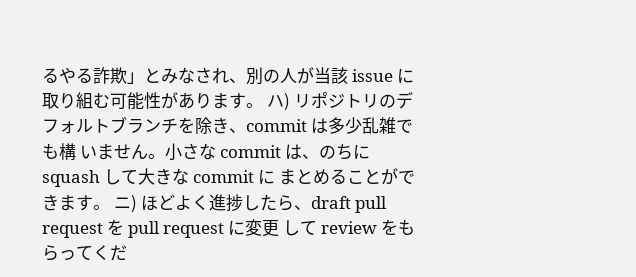るやる詐欺」とみなされ、別の人が当該 issue に取り組む可能性があります。 ハ) リポジトリのデフォルトブランチを除き、commit は多少乱雑でも構 いません。小さな commit は、のちに squash して大きな commit に まとめることができます。 ニ) ほどよく進捗したら、draft pull request を pull request に変更 して review をもらってくだ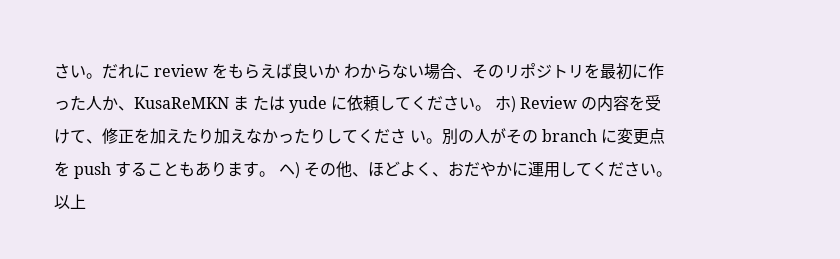さい。だれに review をもらえば良いか わからない場合、そのリポジトリを最初に作った人か、KusaReMKN ま たは yude に依頼してください。 ホ) Review の内容を受けて、修正を加えたり加えなかったりしてくださ い。別の人がその branch に変更点を push することもあります。 ヘ) その他、ほどよく、おだやかに運用してください。 以上